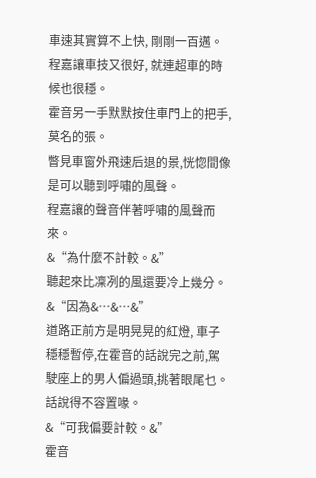車速其實算不上快, 剛剛一百邁。
程嘉讓車技又很好, 就連超車的時候也很穩。
霍音另一手默默按住車門上的把手,莫名的張。
瞥見車窗外飛速后退的景,恍惚間像是可以聽到呼嘯的風聲。
程嘉讓的聲音伴著呼嘯的風聲而來。
&“為什麼不計較。&”
聽起來比凜冽的風還要冷上幾分。
&“因為&…&…&”
道路正前方是明晃晃的紅燈, 車子穩穩暫停,在霍音的話說完之前,駕駛座上的男人偏過頭,挑著眼尾乜。
話說得不容置喙。
&“可我偏要計較。&”
霍音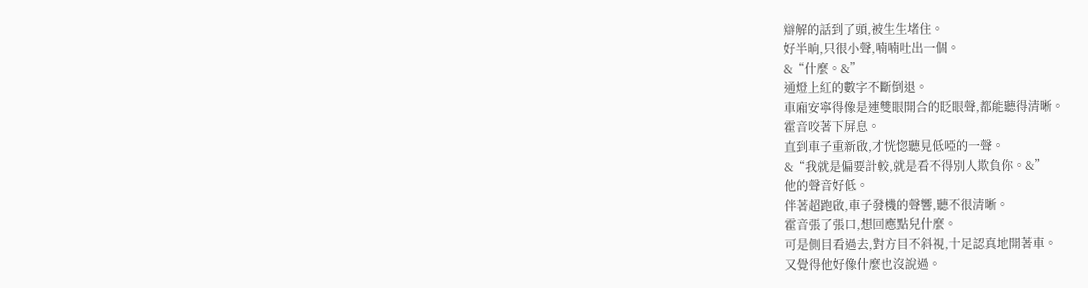辯解的話到了頭,被生生堵住。
好半晌,只很小聲,喃喃吐出一個。
&“什麼。&”
通燈上紅的數字不斷倒退。
車廂安寧得像是連雙眼開合的眨眼聲,都能聽得清晰。
霍音咬著下屏息。
直到車子重新啟,才恍惚聽見低啞的一聲。
&“我就是偏要計較,就是看不得別人欺負你。&”
他的聲音好低。
伴著超跑啟,車子發機的聲響,聽不很清晰。
霍音張了張口,想回應點兒什麼。
可是側目看過去,對方目不斜視,十足認真地開著車。
又覺得他好像什麼也沒說過。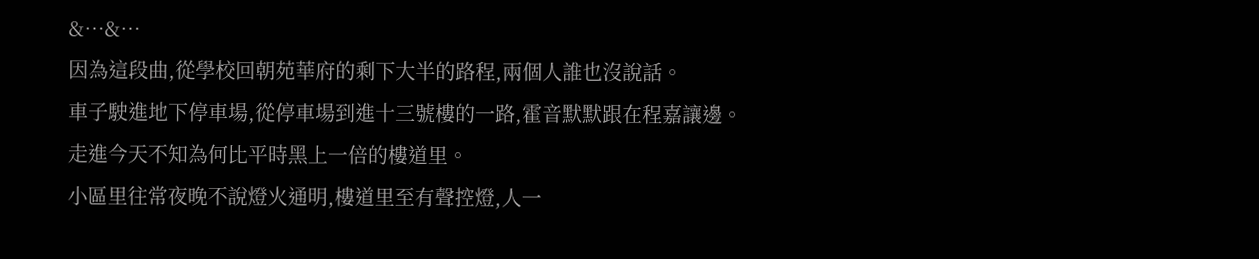&…&…
因為這段曲,從學校回朝苑華府的剩下大半的路程,兩個人誰也沒說話。
車子駛進地下停車場,從停車場到進十三號樓的一路,霍音默默跟在程嘉讓邊。
走進今天不知為何比平時黑上一倍的樓道里。
小區里往常夜晚不說燈火通明,樓道里至有聲控燈,人一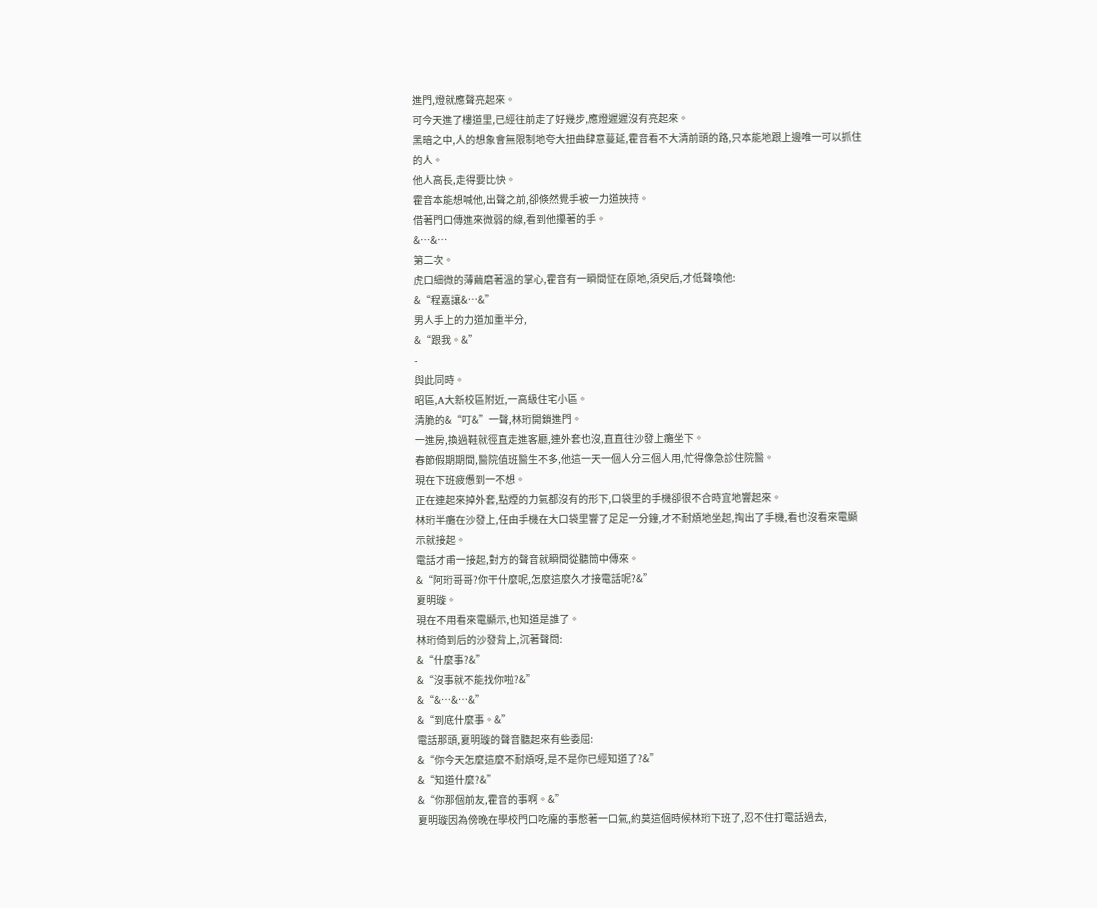進門,燈就應聲亮起來。
可今天進了樓道里,已經往前走了好幾步,應燈遲遲沒有亮起來。
黑暗之中,人的想象會無限制地夸大扭曲肆意蔓延,霍音看不大清前頭的路,只本能地跟上邊唯一可以抓住的人。
他人高長,走得要比快。
霍音本能想喊他,出聲之前,卻倏然覺手被一力道挾持。
借著門口傳進來微弱的線,看到他攥著的手。
&…&…
第二次。
虎口細微的薄繭磨著溫的掌心,霍音有一瞬間怔在原地,須臾后,才低聲喚他:
&“程嘉讓&…&”
男人手上的力道加重半分,
&“跟我。&”
-
與此同時。
昭區,A大新校區附近,一高級住宅小區。
清脆的&“叮&”一聲,林珩開鎖進門。
一進房,換過鞋就徑直走進客廳,連外套也沒,直直往沙發上癱坐下。
春節假期期間,醫院值班醫生不多,他這一天一個人分三個人用,忙得像急診住院醫。
現在下班疲憊到一不想。
正在連起來掉外套,點煙的力氣都沒有的形下,口袋里的手機卻很不合時宜地響起來。
林珩半癱在沙發上,任由手機在大口袋里響了足足一分鐘,才不耐煩地坐起,掏出了手機,看也沒看來電顯示就接起。
電話才甫一接起,對方的聲音就瞬間從聽筒中傳來。
&“阿珩哥哥?你干什麼呢,怎麼這麼久才接電話呢?&”
夏明璇。
現在不用看來電顯示,也知道是誰了。
林珩倚到后的沙發背上,沉著聲問:
&“什麼事?&”
&“沒事就不能找你啦?&”
&“&…&…&”
&“到底什麼事。&”
電話那頭,夏明璇的聲音聽起來有些委屈:
&“你今天怎麼這麼不耐煩呀,是不是你已經知道了?&”
&“知道什麼?&”
&“你那個前友,霍音的事啊。&”
夏明璇因為傍晚在學校門口吃癟的事憋著一口氣,約莫這個時候林珩下班了,忍不住打電話過去,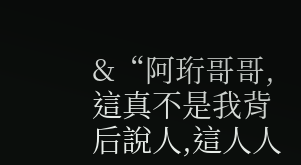&“阿珩哥哥,這真不是我背后說人,這人人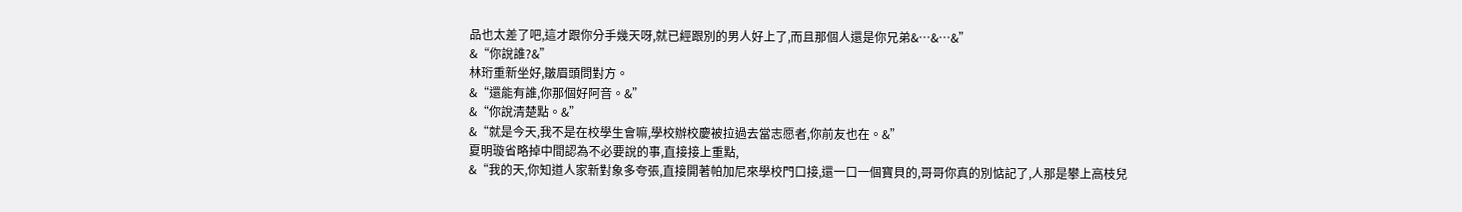品也太差了吧,這才跟你分手幾天呀,就已經跟別的男人好上了,而且那個人還是你兄弟&…&…&”
&“你說誰?&”
林珩重新坐好,皺眉頭問對方。
&“還能有誰,你那個好阿音。&”
&“你說清楚點。&”
&“就是今天,我不是在校學生會嘛,學校辦校慶被拉過去當志愿者,你前友也在。&”
夏明璇省略掉中間認為不必要說的事,直接接上重點,
&“我的天,你知道人家新對象多夸張,直接開著帕加尼來學校門口接,還一口一個寶貝的,哥哥你真的別惦記了,人那是攀上高枝兒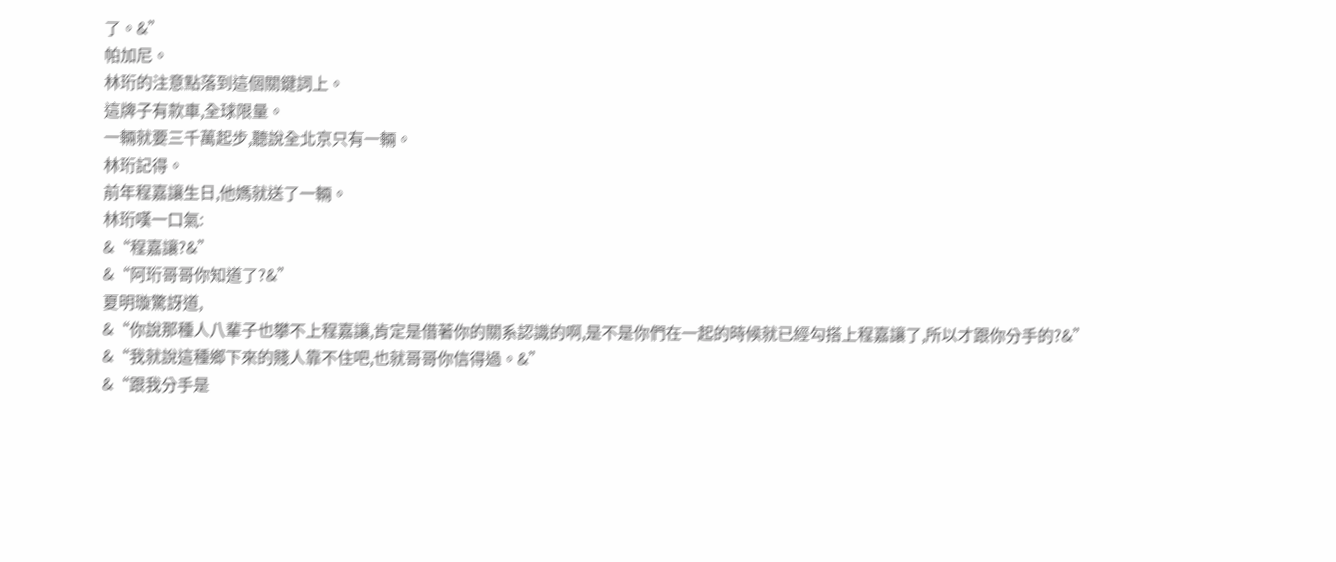了。&”
帕加尼。
林珩的注意點落到這個關鍵詞上。
這牌子有款車,全球限量。
一輛就要三千萬起步,聽說全北京只有一輛。
林珩記得。
前年程嘉讓生日,他媽就送了一輛。
林珩嘆一口氣:
&“程嘉讓?&”
&“阿珩哥哥你知道了?&”
夏明璇驚訝道,
&“你說那種人八輩子也攀不上程嘉讓,肯定是借著你的關系認識的啊,是不是你們在一起的時候就已經勾搭上程嘉讓了,所以才跟你分手的?&”
&“我就說這種鄉下來的賤人靠不住吧,也就哥哥你信得過。&”
&“跟我分手是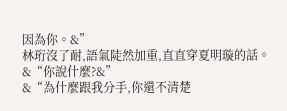因為你。&”
林珩沒了耐,語氣陡然加重,直直穿夏明璇的話。
&“你說什麼?&”
&“為什麼跟我分手,你還不清楚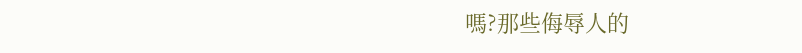嗎?那些侮辱人的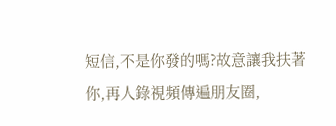短信,不是你發的嗎?故意讓我扶著你,再人錄視頻傳遍朋友圈,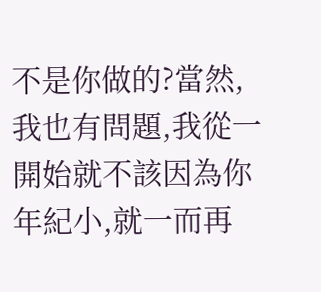不是你做的?當然,我也有問題,我從一開始就不該因為你年紀小,就一而再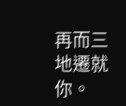再而三地遷就你。